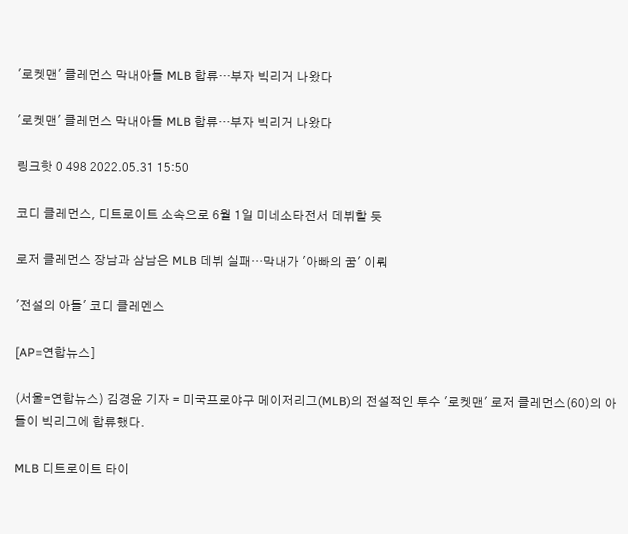'로켓맨' 클레먼스 막내아들 MLB 합류…부자 빅리거 나왔다

'로켓맨' 클레먼스 막내아들 MLB 합류…부자 빅리거 나왔다

링크핫 0 498 2022.05.31 15:50

코디 클레먼스, 디트로이트 소속으로 6월 1일 미네소타전서 데뷔할 듯

로저 클레먼스 장남과 삼남은 MLB 데뷔 실패…막내가 '아빠의 꿈' 이뤄

'전설의 아들' 코디 클레멘스

[AP=연합뉴스]

(서울=연합뉴스) 김경윤 기자 = 미국프로야구 메이저리그(MLB)의 전설적인 투수 '로켓맨' 로저 클레먼스(60)의 아들이 빅리그에 합류했다.

MLB 디트로이트 타이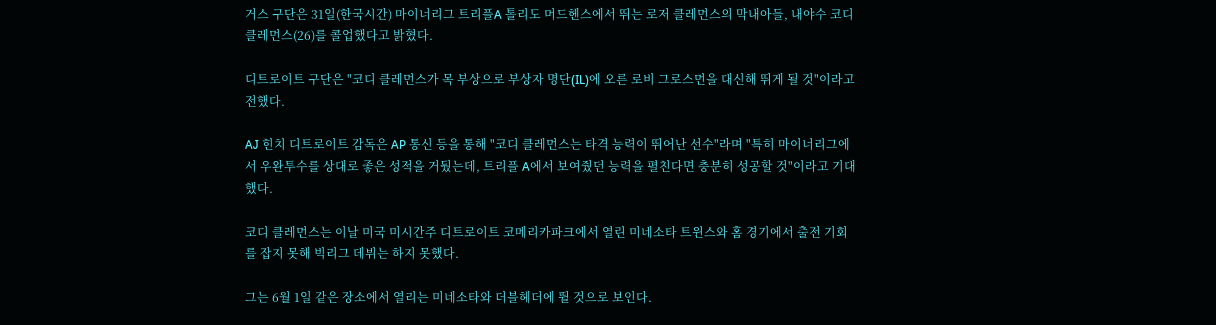거스 구단은 31일(한국시간) 마이너리그 트리플A 톨리도 머드헨스에서 뛰는 로저 클레먼스의 막내아들, 내야수 코디 클레먼스(26)를 콜업했다고 밝혔다.

디트로이트 구단은 "코디 클레먼스가 목 부상으로 부상자 명단(IL)에 오른 로비 그로스먼을 대신해 뛰게 될 것"이라고 전했다.

AJ 힌치 디트로이트 감독은 AP 통신 등을 통해 "코디 클레먼스는 타격 능력이 뛰어난 선수"라며 "특히 마이너리그에서 우완투수를 상대로 좋은 성적을 거뒀는데, 트리플 A에서 보여줬던 능력을 펼친다면 충분히 성공할 것"이라고 기대했다.

코디 클레먼스는 이날 미국 미시간주 디트로이트 코메리카파크에서 열린 미네소타 트윈스와 홈 경기에서 출전 기회를 잡지 못해 빅리그 데뷔는 하지 못했다.

그는 6월 1일 같은 장소에서 열리는 미네소타와 더블헤더에 뛸 것으로 보인다.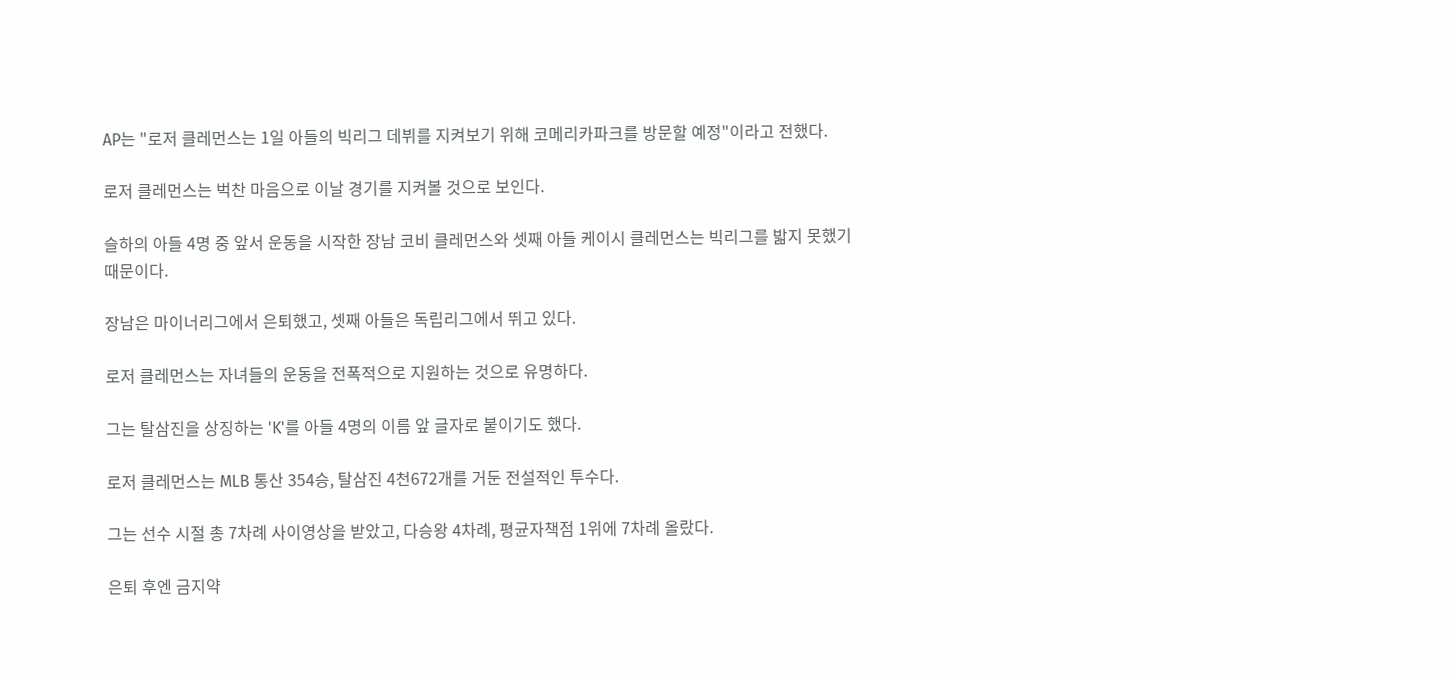AP는 "로저 클레먼스는 1일 아들의 빅리그 데뷔를 지켜보기 위해 코메리카파크를 방문할 예정"이라고 전했다.

로저 클레먼스는 벅찬 마음으로 이날 경기를 지켜볼 것으로 보인다.

슬하의 아들 4명 중 앞서 운동을 시작한 장남 코비 클레먼스와 셋째 아들 케이시 클레먼스는 빅리그를 밟지 못했기 때문이다.

장남은 마이너리그에서 은퇴했고, 셋째 아들은 독립리그에서 뛰고 있다.

로저 클레먼스는 자녀들의 운동을 전폭적으로 지원하는 것으로 유명하다.

그는 탈삼진을 상징하는 'K'를 아들 4명의 이름 앞 글자로 붙이기도 했다.

로저 클레먼스는 MLB 통산 354승, 탈삼진 4천672개를 거둔 전설적인 투수다.

그는 선수 시절 총 7차례 사이영상을 받았고, 다승왕 4차례, 평균자책점 1위에 7차례 올랐다.

은퇴 후엔 금지약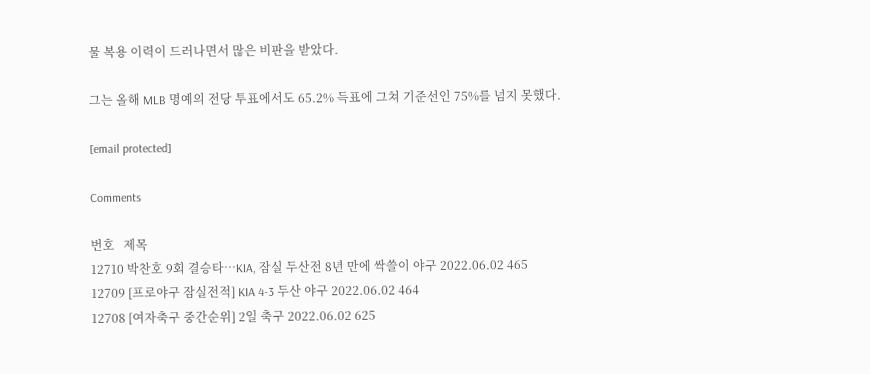물 복용 이력이 드러나면서 많은 비판을 받았다.

그는 올해 MLB 명예의 전당 투표에서도 65.2% 득표에 그쳐 기준선인 75%를 넘지 못했다.

[email protected]

Comments

번호   제목
12710 박찬호 9회 결승타…KIA, 잠실 두산전 8년 만에 싹쓸이 야구 2022.06.02 465
12709 [프로야구 잠실전적] KIA 4-3 두산 야구 2022.06.02 464
12708 [여자축구 중간순위] 2일 축구 2022.06.02 625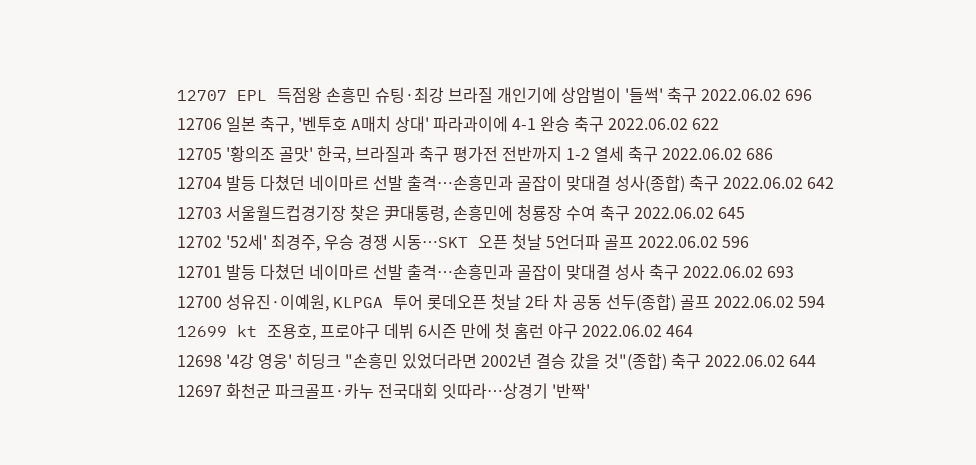12707 EPL 득점왕 손흥민 슈팅·최강 브라질 개인기에 상암벌이 '들썩' 축구 2022.06.02 696
12706 일본 축구, '벤투호 A매치 상대' 파라과이에 4-1 완승 축구 2022.06.02 622
12705 '황의조 골맛' 한국, 브라질과 축구 평가전 전반까지 1-2 열세 축구 2022.06.02 686
12704 발등 다쳤던 네이마르 선발 출격…손흥민과 골잡이 맞대결 성사(종합) 축구 2022.06.02 642
12703 서울월드컵경기장 찾은 尹대통령, 손흥민에 청룡장 수여 축구 2022.06.02 645
12702 '52세' 최경주, 우승 경쟁 시동…SKT 오픈 첫날 5언더파 골프 2022.06.02 596
12701 발등 다쳤던 네이마르 선발 출격…손흥민과 골잡이 맞대결 성사 축구 2022.06.02 693
12700 성유진·이예원, KLPGA 투어 롯데오픈 첫날 2타 차 공동 선두(종합) 골프 2022.06.02 594
12699 kt 조용호, 프로야구 데뷔 6시즌 만에 첫 홈런 야구 2022.06.02 464
12698 '4강 영웅' 히딩크 "손흥민 있었더라면 2002년 결승 갔을 것"(종합) 축구 2022.06.02 644
12697 화천군 파크골프·카누 전국대회 잇따라…상경기 '반짝'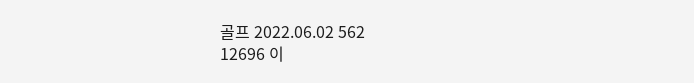골프 2022.06.02 562
12696 이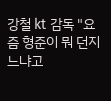강철 kt 감독 "요즘 형준이 뭐 던지느냐고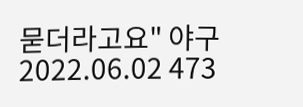묻더라고요" 야구 2022.06.02 473